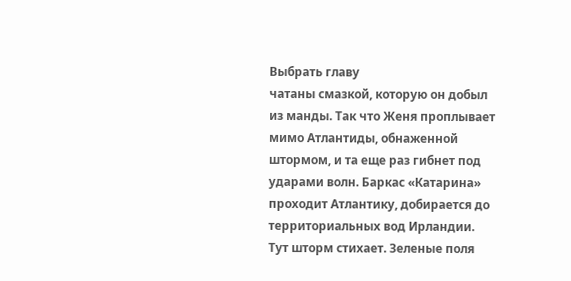Выбрать главу
чатаны смазкой, которую он добыл из манды. Так что Женя проплывает мимо Атлантиды, обнаженной штормом, и та еще раз гибнет под ударами волн. Баркас «Катарина» проходит Атлантику, добирается до территориальных вод Ирландии. Тут шторм стихает. Зеленые поля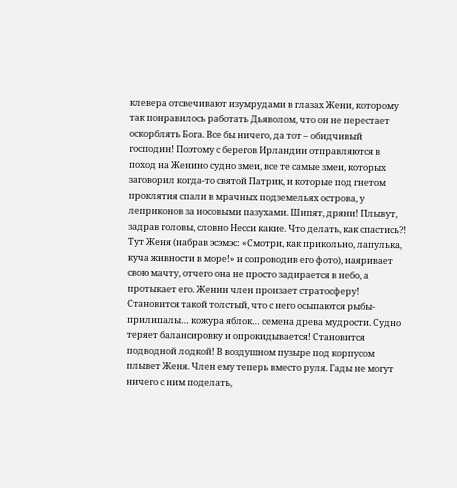клевера отсвечивают изумрудами в глазах Жени, которому так понравилось работать Дьяволом, что он не перестает оскорблять Бога. Все бы ничего, да тот – обидчивый господин! Поэтому с берегов Ирландии отправляются в поход на Женино судно змеи, все те самые змеи, которых заговорил когда-то святой Патрик, и которые под гнетом проклятия спали в мрачных подземельях острова, у леприконов за носовыми пазухами. Шипят, дряни! Плывут, задрав головы, словно Несси какие. Что делать, как спастись?! Тут Женя (набрав эсэмэс: «Смотри, как прикольно, лапулька, куча живности в море!» и сопроводив его фото), наяривает свою мачту, отчего она не просто задирается в небо, а протыкает его. Женин член пронзает стратосферу! Становится такой толстый, что с него осыпаются рыбы-прилипалы… кожура яблок… семена древа мудрости. Судно теряет балансировку и опрокидывается! Становится подводной лодкой! В воздушном пузыре под корпусом плывет Женя. Член ему теперь вместо руля. Гады не могут ничего с ним поделать,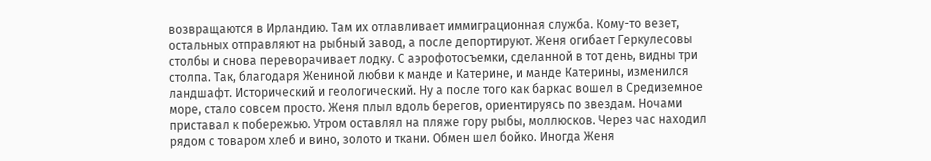возвращаются в Ирландию. Там их отлавливает иммиграционная служба. Кому-то везет, остальных отправляют на рыбный завод, а после депортируют. Женя огибает Геркулесовы столбы и снова переворачивает лодку. С аэрофотосъемки, сделанной в тот день, видны три столпа. Так, благодаря Жениной любви к манде и Катерине, и манде Катерины, изменился ландшафт. Исторический и геологический. Ну а после того как баркас вошел в Средиземное море, стало совсем просто. Женя плыл вдоль берегов, ориентируясь по звездам. Ночами приставал к побережью. Утром оставлял на пляже гору рыбы, моллюсков. Через час находил рядом с товаром хлеб и вино, золото и ткани. Обмен шел бойко. Иногда Женя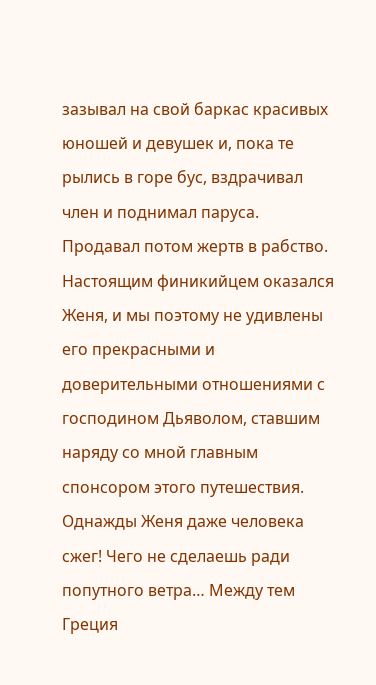зазывал на свой баркас красивых юношей и девушек и, пока те рылись в горе бус, вздрачивал член и поднимал паруса. Продавал потом жертв в рабство. Настоящим финикийцем оказался Женя, и мы поэтому не удивлены его прекрасными и доверительными отношениями с господином Дьяволом, ставшим наряду со мной главным спонсором этого путешествия. Однажды Женя даже человека сжег! Чего не сделаешь ради попутного ветра… Между тем Греция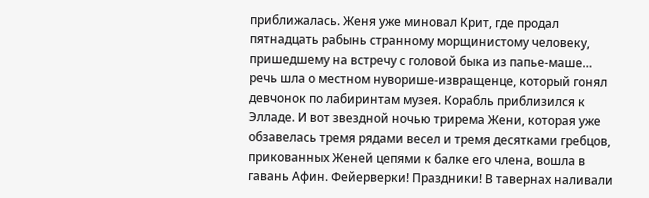приближалась. Женя уже миновал Крит, где продал пятнадцать рабынь странному морщинистому человеку, пришедшему на встречу с головой быка из папье-маше… речь шла о местном нуворише-извращенце, который гонял девчонок по лабиринтам музея. Корабль приблизился к Элладе. И вот звездной ночью трирема Жени, которая уже обзавелась тремя рядами весел и тремя десятками гребцов, прикованных Женей цепями к балке его члена, вошла в гавань Афин. Фейерверки! Праздники! В тавернах наливали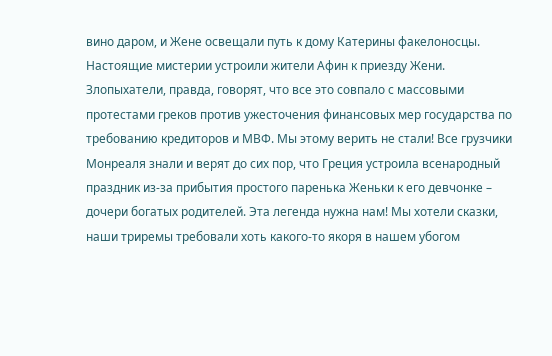вино даром, и Жене освещали путь к дому Катерины факелоносцы. Настоящие мистерии устроили жители Афин к приезду Жени. Злопыхатели, правда, говорят, что все это совпало с массовыми протестами греков против ужесточения финансовых мер государства по требованию кредиторов и МВФ. Мы этому верить не стали! Все грузчики Монреаля знали и верят до сих пор, что Греция устроила всенародный праздник из-за прибытия простого паренька Женьки к его девчонке – дочери богатых родителей. Эта легенда нужна нам! Мы хотели сказки, наши триремы требовали хоть какого-то якоря в нашем убогом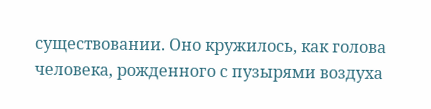существовании. Оно кружилось, как голова человека, рожденного с пузырями воздуха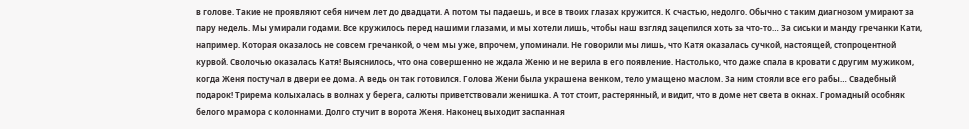в голове. Такие не проявляют себя ничем лет до двадцати. А потом ты падаешь, и все в твоих глазах кружится. К счастью, недолго. Обычно с таким диагнозом умирают за пару недель. Мы умирали годами. Все кружилось перед нашими глазами, и мы хотели лишь, чтобы наш взгляд зацепился хоть за что-то… За сиськи и манду гречанки Кати, например. Которая оказалось не совсем гречанкой, о чем мы уже, впрочем, упоминали. Не говорили мы лишь, что Катя оказалась сучкой, настоящей, стопроцентной курвой. Сволочью оказалась Катя! Выяснилось, что она совершенно не ждала Женю и не верила в его появление. Настолько, что даже спала в кровати с другим мужиком, когда Женя постучал в двери ее дома. А ведь он так готовился. Голова Жени была украшена венком, тело умащено маслом. За ним стояли все его рабы… Свадебный подарок! Трирема колыхалась в волнах у берега, салюты приветствовали женишка. А тот стоит, растерянный, и видит, что в доме нет света в окнах. Громадный особняк белого мрамора с колоннами. Долго стучит в ворота Женя. Наконец выходит заспанная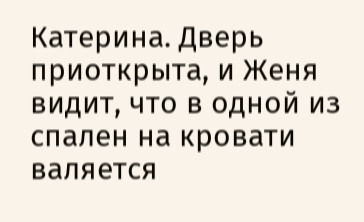Катерина. Дверь приоткрыта, и Женя видит, что в одной из спален на кровати валяется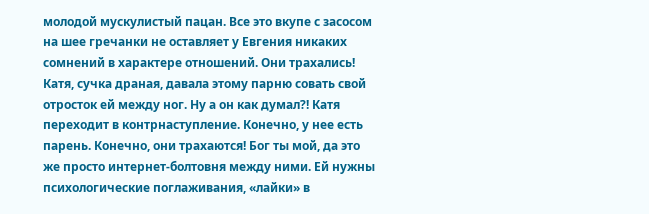молодой мускулистый пацан. Все это вкупе с засосом на шее гречанки не оставляет у Евгения никаких сомнений в характере отношений. Они трахались! Катя, сучка драная, давала этому парню совать свой отросток ей между ног. Ну а он как думал?! Катя переходит в контрнаступление. Конечно, у нее есть парень. Конечно, они трахаются! Бог ты мой, да это же просто интернет-болтовня между ними. Ей нужны психологические поглаживания, «лайки» в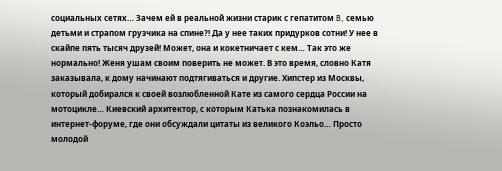социальных сетях… Зачем ей в реальной жизни старик с гепатитом B, семью детьми и страпом грузчика на спине?! Да у нее таких придурков сотни! У нее в скайпе пять тысяч друзей! Может, она и кокетничает с кем… Так это же нормально! Женя ушам своим поверить не может. В это время, словно Катя заказывала, к дому начинают подтягиваться и другие. Хипстер из Москвы, который добирался к своей возлюбленной Кате из самого сердца России на мотоцикле… Киевский архитектор, с которым Катька познакомилась в интернет-форуме, где они обсуждали цитаты из великого Коэльо… Просто молодой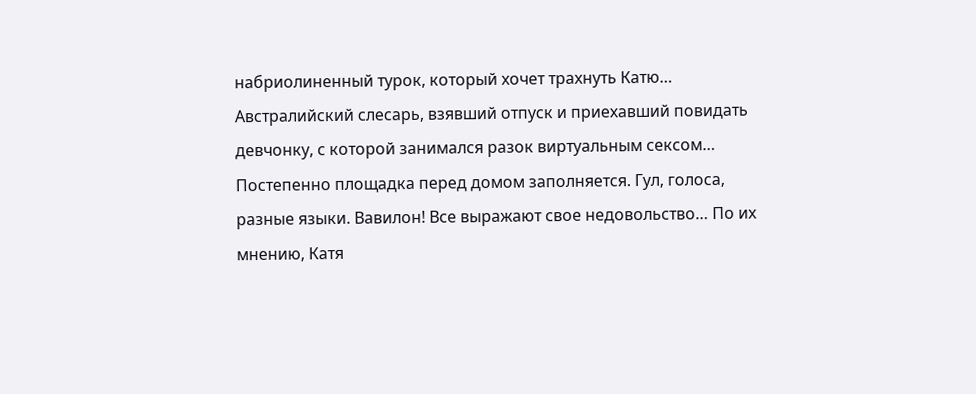набриолиненный турок, который хочет трахнуть Катю… Австралийский слесарь, взявший отпуск и приехавший повидать девчонку, с которой занимался разок виртуальным сексом… Постепенно площадка перед домом заполняется. Гул, голоса, разные языки. Вавилон! Все выражают свое недовольство… По их мнению, Катя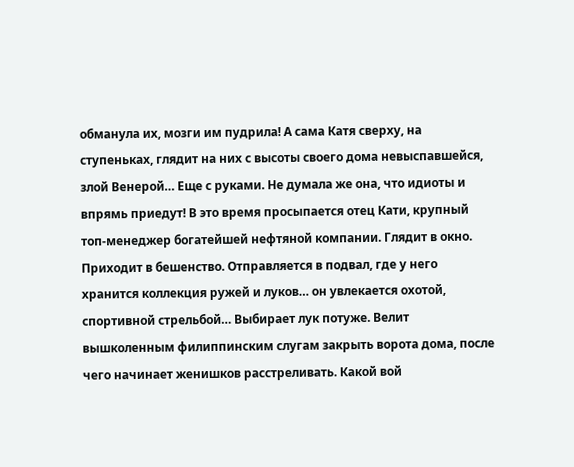обманула их, мозги им пудрила! А сама Катя сверху, на ступеньках, глядит на них с высоты своего дома невыспавшейся, злой Венерой… Еще с руками. Не думала же она, что идиоты и впрямь приедут! В это время просыпается отец Кати, крупный топ-менеджер богатейшей нефтяной компании. Глядит в окно. Приходит в бешенство. Отправляется в подвал, где у него хранится коллекция ружей и луков… он увлекается охотой, спортивной стрельбой… Выбирает лук потуже. Велит вышколенным филиппинским слугам закрыть ворота дома, после чего начинает женишков расстреливать. Какой вой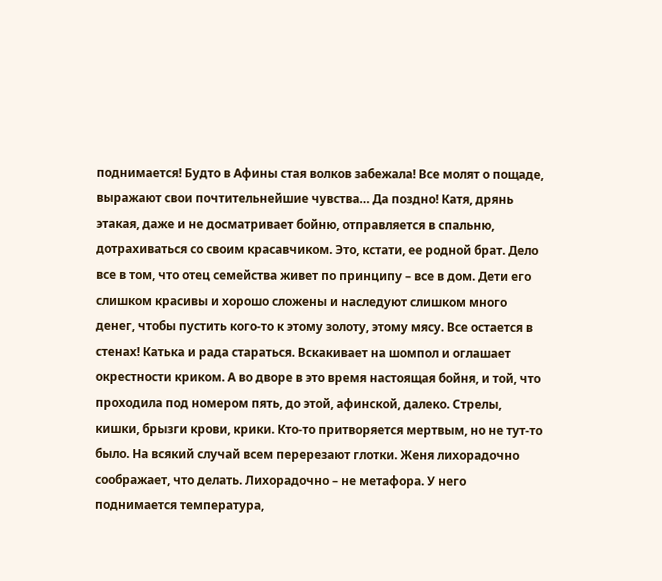поднимается! Будто в Афины стая волков забежала! Все молят о пощаде, выражают свои почтительнейшие чувства… Да поздно! Катя, дрянь этакая, даже и не досматривает бойню, отправляется в спальню, дотрахиваться со своим красавчиком. Это, кстати, ее родной брат. Дело все в том, что отец семейства живет по принципу – все в дом. Дети его слишком красивы и хорошо сложены и наследуют слишком много денег, чтобы пустить кого-то к этому золоту, этому мясу. Все остается в стенах! Катька и рада стараться. Вскакивает на шомпол и оглашает окрестности криком. А во дворе в это время настоящая бойня, и той, что проходила под номером пять, до этой, афинской, далеко. Стрелы, кишки, брызги крови, крики. Кто-то притворяется мертвым, но не тут-то было. На всякий случай всем перерезают глотки. Женя лихорадочно соображает, что делать. Лихорадочно – не метафора. У него поднимается температура,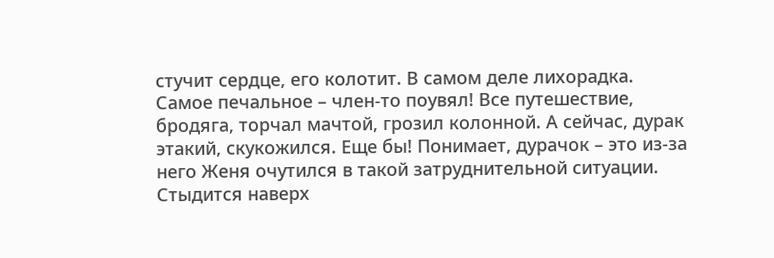стучит сердце, его колотит. В самом деле лихорадка. Самое печальное – член-то поувял! Все путешествие, бродяга, торчал мачтой, грозил колонной. А сейчас, дурак этакий, скукожился. Еще бы! Понимает, дурачок – это из-за него Женя очутился в такой затруднительной ситуации. Стыдится наверх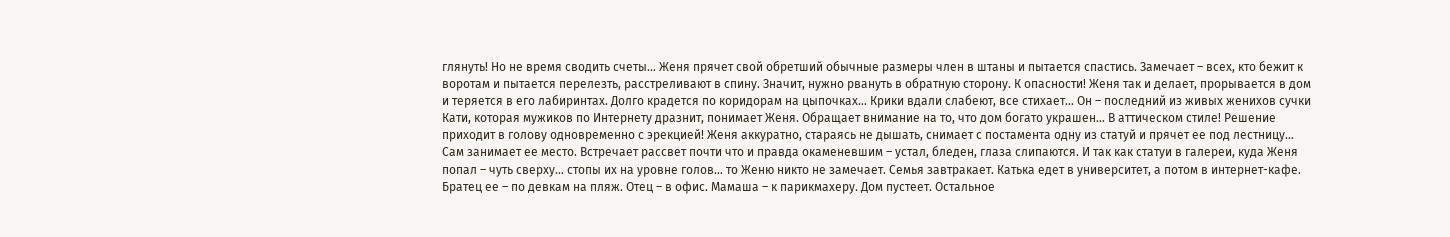глянуть! Но не время сводить счеты… Женя прячет свой обретший обычные размеры член в штаны и пытается спастись. Замечает – всех, кто бежит к воротам и пытается перелезть, расстреливают в спину. Значит, нужно рвануть в обратную сторону. К опасности! Женя так и делает, прорывается в дом и теряется в его лабиринтах. Долго крадется по коридорам на цыпочках… Крики вдали слабеют, все стихает… Он – последний из живых женихов сучки Кати, которая мужиков по Интернету дразнит, понимает Женя. Обращает внимание на то, что дом богато украшен… В аттическом стиле! Решение приходит в голову одновременно с эрекцией! Женя аккуратно, стараясь не дышать, снимает с постамента одну из статуй и прячет ее под лестницу… Сам занимает ее место. Встречает рассвет почти что и правда окаменевшим – устал, бледен, глаза слипаются. И так как статуи в галереи, куда Женя попал – чуть сверху… стопы их на уровне голов… то Женю никто не замечает. Семья завтракает. Катька едет в университет, а потом в интернет-кафе. Братец ее – по девкам на пляж. Отец – в офис. Мамаша – к парикмахеру. Дом пустеет. Остальное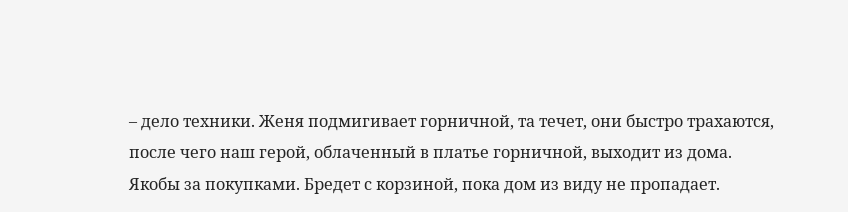– дело техники. Женя подмигивает горничной, та течет, они быстро трахаются, после чего наш герой, облаченный в платье горничной, выходит из дома. Якобы за покупками. Бредет с корзиной, пока дом из виду не пропадает.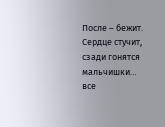После – бежит. Сердце стучит, сзади гонятся мальчишки… все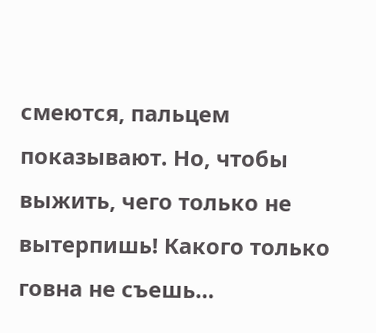смеются, пальцем показывают. Но, чтобы выжить, чего только не вытерпишь! Какого только говна не съешь…